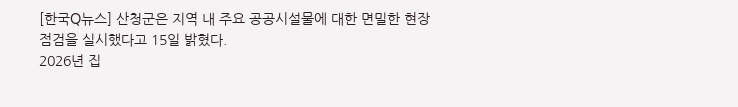[한국Q뉴스] 산청군은 지역 내 주요 공공시설물에 대한 면밀한 현장 점검을 실시했다고 15일 밝혔다.
2026년 집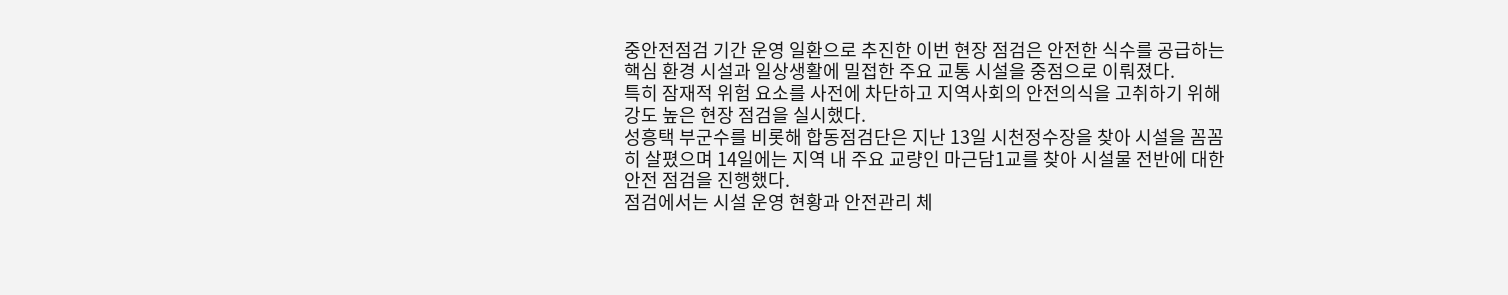중안전점검 기간 운영 일환으로 추진한 이번 현장 점검은 안전한 식수를 공급하는 핵심 환경 시설과 일상생활에 밀접한 주요 교통 시설을 중점으로 이뤄졌다.
특히 잠재적 위험 요소를 사전에 차단하고 지역사회의 안전의식을 고취하기 위해 강도 높은 현장 점검을 실시했다.
성흥택 부군수를 비롯해 합동점검단은 지난 13일 시천정수장을 찾아 시설을 꼼꼼히 살폈으며 14일에는 지역 내 주요 교량인 마근담1교를 찾아 시설물 전반에 대한 안전 점검을 진행했다.
점검에서는 시설 운영 현황과 안전관리 체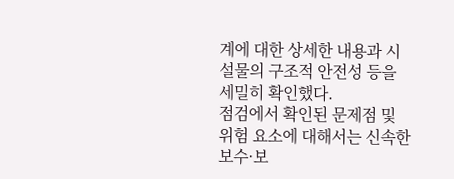계에 대한 상세한 내용과 시설물의 구조적 안전성 등을 세밀히 확인했다.
점검에서 확인된 문제점 및 위험 요소에 대해서는 신속한 보수·보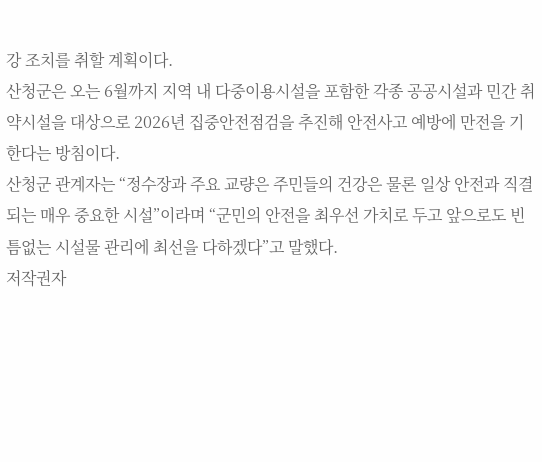강 조치를 취할 계획이다.
산청군은 오는 6월까지 지역 내 다중이용시설을 포함한 각종 공공시설과 민간 취약시설을 대상으로 2026년 집중안전점검을 추진해 안전사고 예방에 만전을 기한다는 방침이다.
산청군 관계자는 “정수장과 주요 교량은 주민들의 건강은 물론 일상 안전과 직결되는 매우 중요한 시설”이라며 “군민의 안전을 최우선 가치로 두고 앞으로도 빈틈없는 시설물 관리에 최선을 다하겠다”고 말했다.
저작권자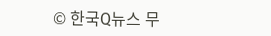© 한국Q뉴스 무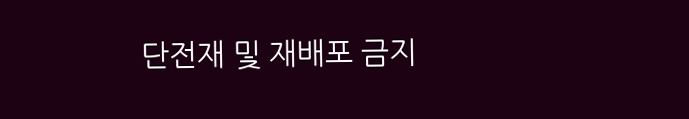단전재 및 재배포 금지